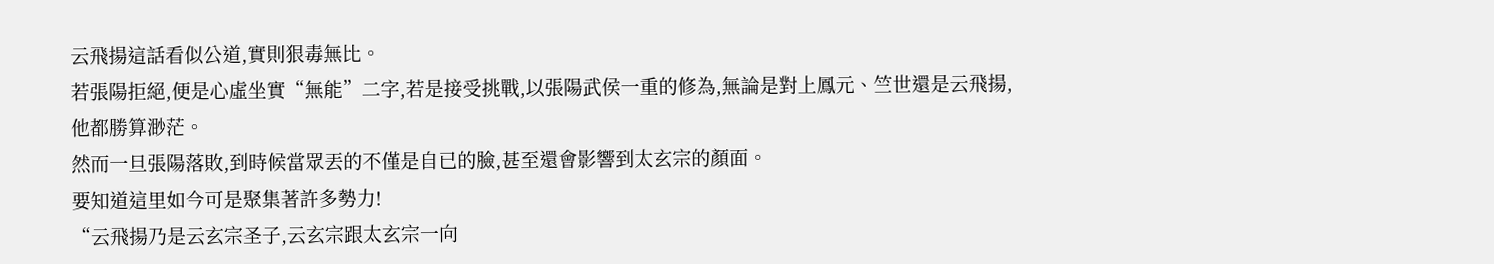云飛揚這話看似公道,實則狠毒無比。
若張陽拒絕,便是心虛坐實“無能”二字,若是接受挑戰,以張陽武侯一重的修為,無論是對上鳳元、竺世還是云飛揚,他都勝算渺茫。
然而一旦張陽落敗,到時候當眾丟的不僅是自已的臉,甚至還會影響到太玄宗的顏面。
要知道這里如今可是聚集著許多勢力!
“云飛揚乃是云玄宗圣子,云玄宗跟太玄宗一向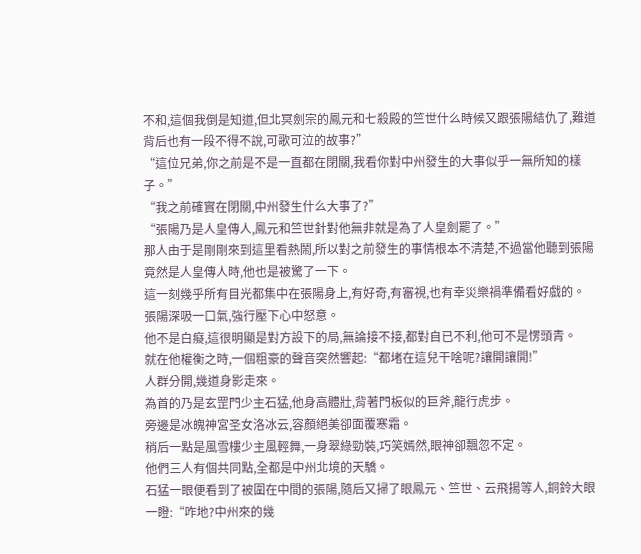不和,這個我倒是知道,但北冥劍宗的鳳元和七殺殿的竺世什么時候又跟張陽結仇了,難道背后也有一段不得不說,可歌可泣的故事?”
“這位兄弟,你之前是不是一直都在閉關,我看你對中州發生的大事似乎一無所知的樣子。”
“我之前確實在閉關,中州發生什么大事了?”
“張陽乃是人皇傳人,鳳元和竺世針對他無非就是為了人皇劍罷了。”
那人由于是剛剛來到這里看熱鬧,所以對之前發生的事情根本不清楚,不過當他聽到張陽竟然是人皇傳人時,他也是被驚了一下。
這一刻幾乎所有目光都集中在張陽身上,有好奇,有審視,也有幸災樂禍準備看好戲的。
張陽深吸一口氣,強行壓下心中怒意。
他不是白癡,這很明顯是對方設下的局,無論接不接,都對自已不利,他可不是愣頭青。
就在他權衡之時,一個粗豪的聲音突然響起:“都堵在這兒干啥呢?讓開讓開!”
人群分開,幾道身影走來。
為首的乃是玄罡門少主石猛,他身高體壯,背著門板似的巨斧,龍行虎步。
旁邊是冰魄神宮圣女洛冰云,容顏絕美卻面覆寒霜。
稍后一點是風雪樓少主風輕舞,一身翠綠勁裝,巧笑嫣然,眼神卻飄忽不定。
他們三人有個共同點,全都是中州北境的天驕。
石猛一眼便看到了被圍在中間的張陽,隨后又掃了眼鳳元、竺世、云飛揚等人,銅鈴大眼一瞪:“咋地?中州來的幾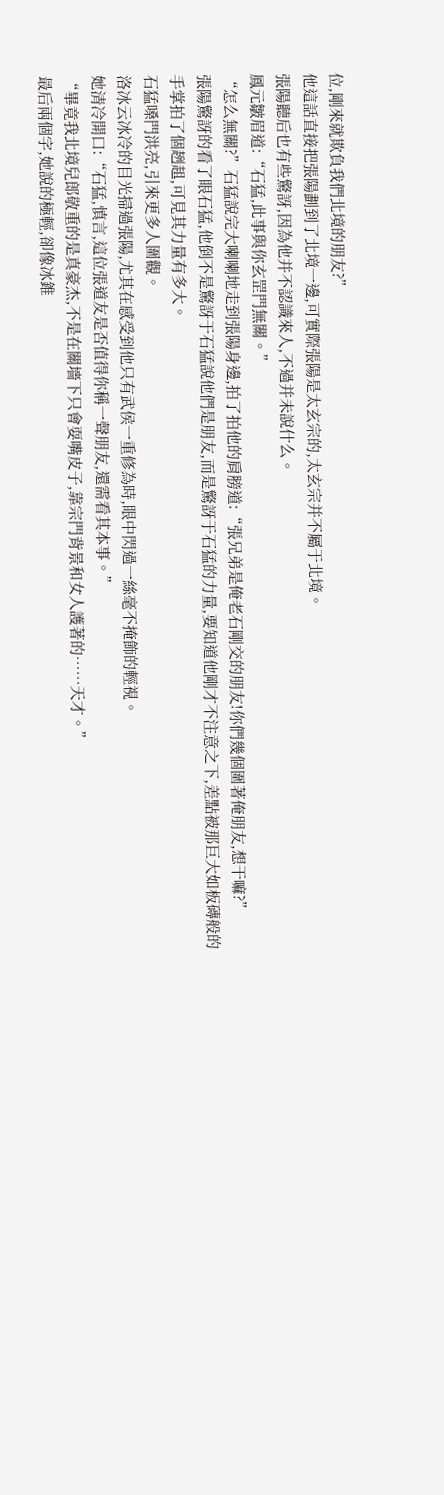位,剛來就欺負我們北境的朋友?”
他這話直接把張陽劃到了北境一邊,可實際張陽是太玄宗的,太玄宗并不屬于北境。
張陽聽后也有些驚訝,因為他并不認識來人,不過并未說什么。
鳳元皺眉道:“石猛,此事與你玄罡門無關。”
“怎么無關?”石猛說完大喇喇地走到張陽身邊,拍了拍他的肩膀道:“張兄弟是俺老石剛交的朋友!你們幾個圍著俺朋友,想干嘛?”
張陽驚訝的看了眼石猛,他倒不是驚訝于石猛說他們是朋友,而是驚訝于石猛的力量,要知道他剛才不注意之下,差點被那巨大如板磚般的手掌拍了個趔趄,可見其力量有多大。
石猛嗓門洪亮,引來更多人圍觀。
洛冰云冰冷的目光掃過張陽,尤其在感受到他只有武侯一重修為時,眼中閃過一絲毫不掩飾的輕視。
她清冷開口:“石猛,慎言,這位張道友是否值得你稱一聲朋友,還需看其本事。”
“畢竟我北境兒郎敬重的是真豪杰,不是在關墻下只會耍嘴皮子,靠宗門背景和女人護著的……天才。”
最后兩個字,她說的極輕,卻像冰錐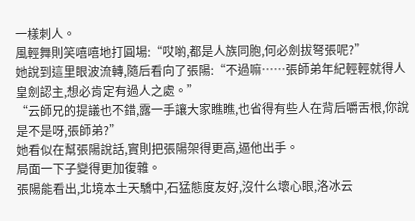一樣刺人。
風輕舞則笑嘻嘻地打圓場:“哎喲,都是人族同胞,何必劍拔弩張呢?”
她說到這里眼波流轉,隨后看向了張陽:“不過嘛……張師弟年紀輕輕就得人皇劍認主,想必肯定有過人之處。”
“云師兄的提議也不錯,露一手讓大家瞧瞧,也省得有些人在背后嚼舌根,你說是不是呀,張師弟?”
她看似在幫張陽說話,實則把張陽架得更高,逼他出手。
局面一下子變得更加復雜。
張陽能看出,北境本土天驕中,石猛態度友好,沒什么壞心眼,洛冰云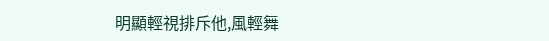明顯輕視排斥他,風輕舞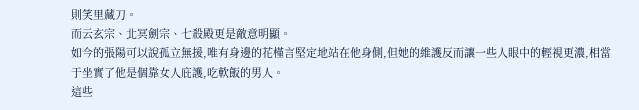則笑里藏刀。
而云玄宗、北冥劍宗、七殺殿更是敵意明顯。
如今的張陽可以說孤立無援,唯有身邊的花槿言堅定地站在他身側,但她的維護反而讓一些人眼中的輕視更濃,相當于坐實了他是個靠女人庇護,吃軟飯的男人。
這些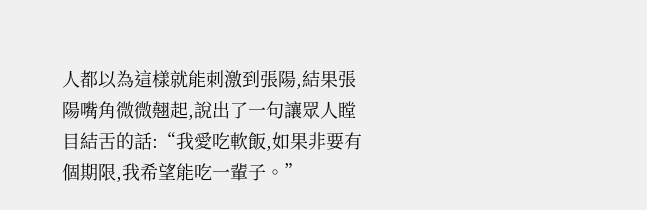人都以為這樣就能刺激到張陽,結果張陽嘴角微微翹起,說出了一句讓眾人瞠目結舌的話:“我愛吃軟飯,如果非要有個期限,我希望能吃一輩子。”